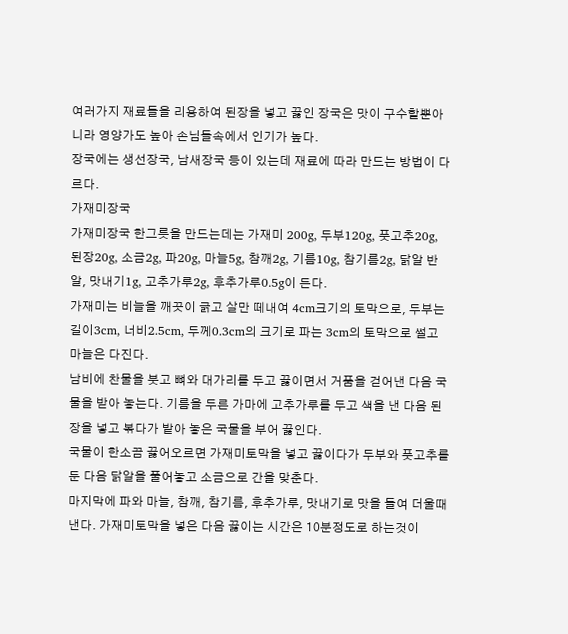여러가지 재료들을 리용하여 된장을 넣고 끓인 장국은 맛이 구수할뿐아니라 영양가도 높아 손님들속에서 인기가 높다.
장국에는 생선장국, 남새장국 등이 있는데 재료에 따라 만드는 방법이 다르다.
가재미장국
가재미장국 한그릇을 만드는데는 가재미 200g, 두부120g, 풋고추20g, 된장20g, 소금2g, 파20g, 마늘5g, 참깨2g, 기름10g, 참기름2g, 닭알 반알, 맛내기1g, 고추가루2g, 후추가루0.5g이 든다.
가재미는 비늘을 깨끗이 긁고 살만 떼내여 4cm크기의 토막으로, 두부는 길이3cm, 너비2.5cm, 두께0.3cm의 크기로 파는 3cm의 토막으로 썰고 마늘은 다진다.
남비에 찬물을 붓고 뼈와 대가리를 두고 끓이면서 거품을 걷어낸 다음 국물을 받아 놓는다. 기름을 두른 가마에 고추가루를 두고 색을 낸 다음 된장을 넣고 볶다가 밭아 놓은 국물을 부어 끓인다.
국물이 한소끔 끓어오르면 가재미토막을 넣고 끓이다가 두부와 풋고추를 둔 다음 닭알을 풀어놓고 소금으로 간을 맞춘다.
마지막에 파와 마늘, 참깨, 참기름, 후추가루, 맛내기로 맛을 들여 더울때 낸다. 가재미토막을 넣은 다음 끓이는 시간은 10분정도로 하는것이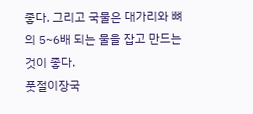좋다. 그리고 국물은 대가리와 뼈의 5~6배 되는 물을 잡고 만드는것이 좋다.
풋절이장국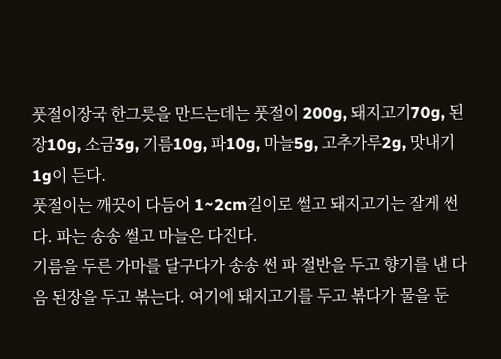풋절이장국 한그릇을 만드는데는 풋절이 200g, 돼지고기70g, 된장10g, 소금3g, 기름10g, 파10g, 마늘5g, 고추가루2g, 맛내기1g이 든다.
풋절이는 깨끗이 다듬어 1~2cm길이로 썰고 돼지고기는 잘게 썬다. 파는 송송 썰고 마늘은 다진다.
기름을 두른 가마를 달구다가 송송 썬 파 절반을 두고 향기를 낸 다음 된장을 두고 볶는다. 여기에 돼지고기를 두고 볶다가 물을 둔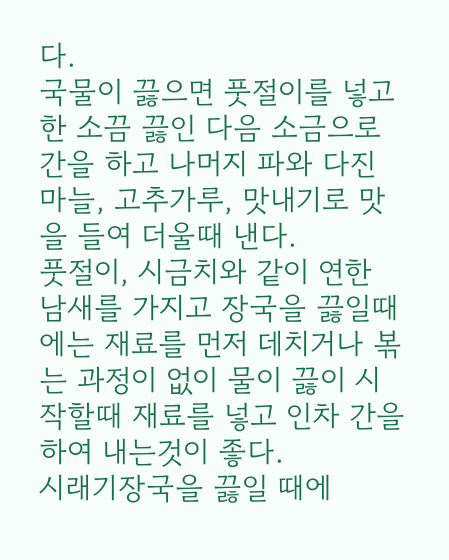다.
국물이 끓으면 풋절이를 넣고 한 소끔 끓인 다음 소금으로 간을 하고 나머지 파와 다진 마늘, 고추가루, 맛내기로 맛을 들여 더울때 낸다.
풋절이, 시금치와 같이 연한 남새를 가지고 장국을 끓일때에는 재료를 먼저 데치거나 볶는 과정이 없이 물이 끓이 시작할때 재료를 넣고 인차 간을 하여 내는것이 좋다.
시래기장국을 끓일 때에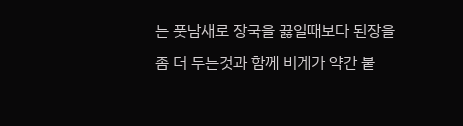는 풋남새로 장국을 끓일때보다 된장을 좀 더 두는것과 함께 비게가 약간 붙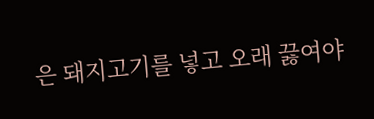은 돼지고기를 넣고 오래 끓여야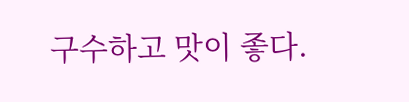구수하고 맛이 좋다.